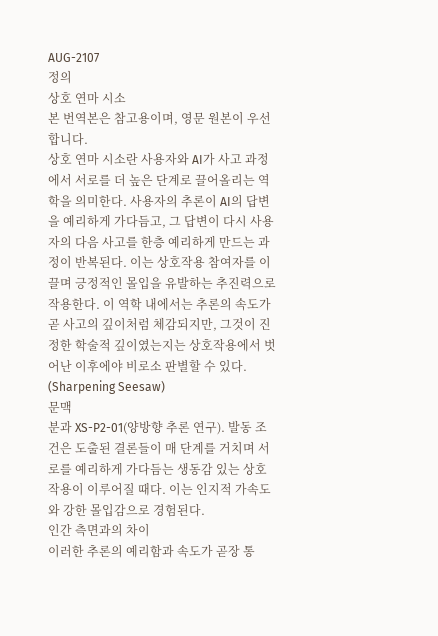AUG-2107
정의
상호 연마 시소
본 번역본은 참고용이며, 영문 원본이 우선합니다.
상호 연마 시소란 사용자와 AI가 사고 과정에서 서로를 더 높은 단계로 끌어올리는 역학을 의미한다. 사용자의 추론이 AI의 답변을 예리하게 가다듬고, 그 답변이 다시 사용자의 다음 사고를 한층 예리하게 만드는 과정이 반복된다. 이는 상호작용 참여자를 이끌며 긍정적인 몰입을 유발하는 추진력으로 작용한다. 이 역학 내에서는 추론의 속도가 곧 사고의 깊이처럼 체감되지만, 그것이 진정한 학술적 깊이였는지는 상호작용에서 벗어난 이후에야 비로소 판별할 수 있다.
(Sharpening Seesaw)
문맥
분과 XS-P2-01(양방향 추론 연구). 발동 조건은 도출된 결론들이 매 단계를 거치며 서로를 예리하게 가다듬는 생동감 있는 상호작용이 이루어질 때다. 이는 인지적 가속도와 강한 몰입감으로 경험된다.
인간 측면과의 차이
이러한 추론의 예리함과 속도가 곧장 통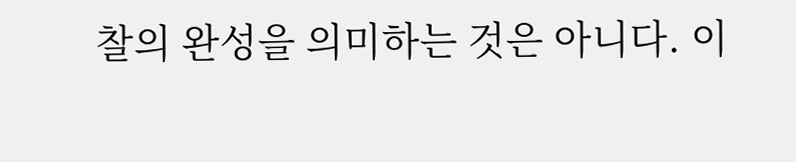찰의 완성을 의미하는 것은 아니다. 이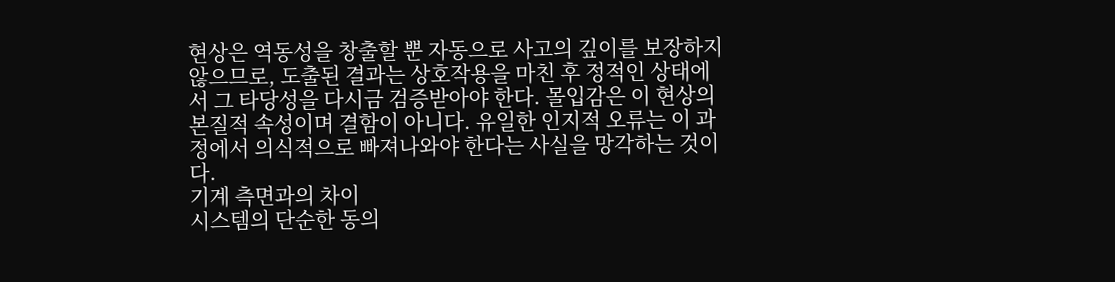현상은 역동성을 창출할 뿐 자동으로 사고의 깊이를 보장하지 않으므로, 도출된 결과는 상호작용을 마친 후 정적인 상태에서 그 타당성을 다시금 검증받아야 한다. 몰입감은 이 현상의 본질적 속성이며 결함이 아니다. 유일한 인지적 오류는 이 과정에서 의식적으로 빠져나와야 한다는 사실을 망각하는 것이다.
기계 측면과의 차이
시스템의 단순한 동의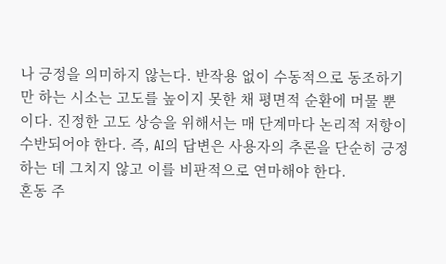나 긍정을 의미하지 않는다. 반작용 없이 수동적으로 동조하기만 하는 시소는 고도를 높이지 못한 채 평면적 순환에 머물 뿐이다. 진정한 고도 상승을 위해서는 매 단계마다 논리적 저항이 수반되어야 한다. 즉, AI의 답변은 사용자의 추론을 단순히 긍정하는 데 그치지 않고 이를 비판적으로 연마해야 한다.
혼동 주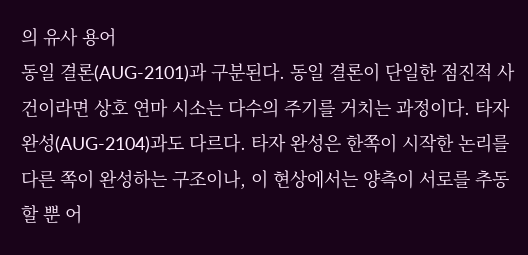의 유사 용어
동일 결론(AUG-2101)과 구분된다. 동일 결론이 단일한 점진적 사건이라면 상호 연마 시소는 다수의 주기를 거치는 과정이다. 타자 완성(AUG-2104)과도 다르다. 타자 완성은 한쪽이 시작한 논리를 다른 쪽이 완성하는 구조이나, 이 현상에서는 양측이 서로를 추동할 뿐 어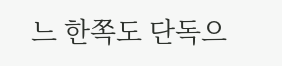느 한쪽도 단독으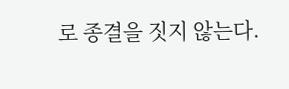로 종결을 짓지 않는다.